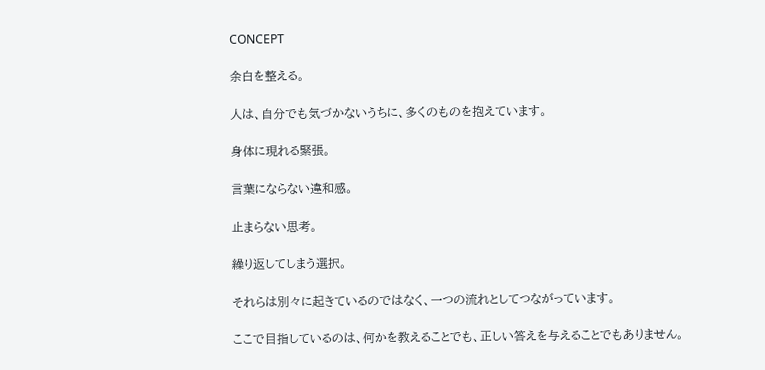CONCEPT

余白を整える。

人は、自分でも気づかないうちに、多くのものを抱えています。

身体に現れる緊張。

言葉にならない違和感。

止まらない思考。

繰り返してしまう選択。

それらは別々に起きているのではなく、一つの流れとしてつながっています。

ここで目指しているのは、何かを教えることでも、正しい答えを与えることでもありません。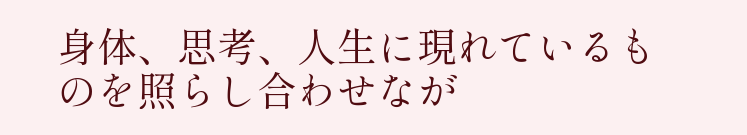身体、思考、人生に現れているものを照らし合わせなが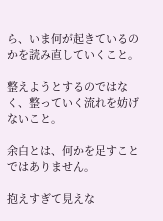ら、いま何が起きているのかを読み直していくこと。

整えようとするのではなく、整っていく流れを妨げないこと。

余白とは、何かを足すことではありません。

抱えすぎて見えな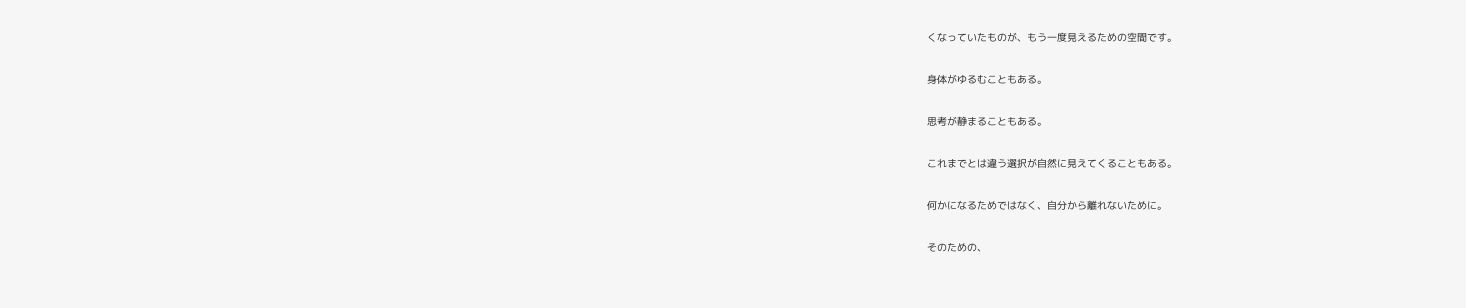くなっていたものが、もう一度見えるための空間です。

身体がゆるむこともある。

思考が静まることもある。

これまでとは違う選択が自然に見えてくることもある。

何かになるためではなく、自分から離れないために。

そのための、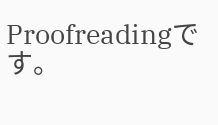Proofreadingです。